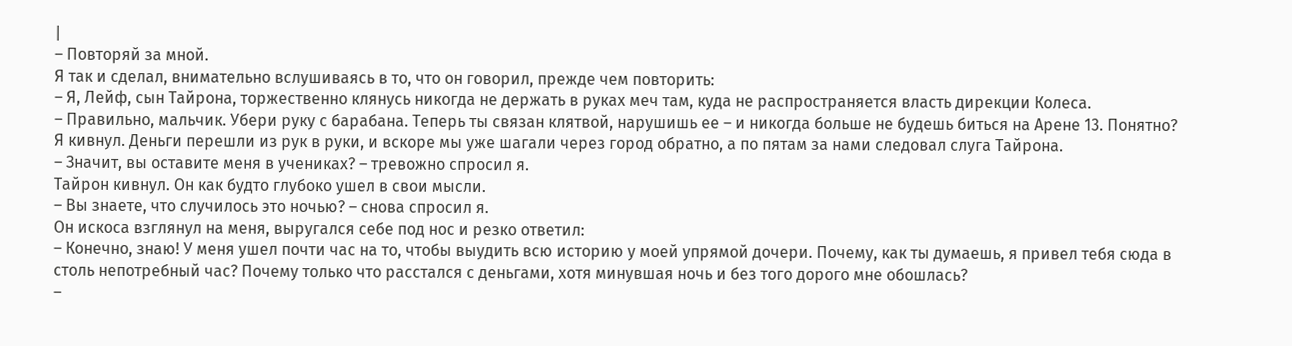|
– Повторяй за мной.
Я так и сделал, внимательно вслушиваясь в то, что он говорил, прежде чем повторить:
– Я, Лейф, сын Тайрона, торжественно клянусь никогда не держать в руках меч там, куда не распространяется власть дирекции Колеса.
– Правильно, мальчик. Убери руку с барабана. Теперь ты связан клятвой, нарушишь ее – и никогда больше не будешь биться на Арене 13. Понятно?
Я кивнул. Деньги перешли из рук в руки, и вскоре мы уже шагали через город обратно, а по пятам за нами следовал слуга Тайрона.
– Значит, вы оставите меня в учениках? – тревожно спросил я.
Тайрон кивнул. Он как будто глубоко ушел в свои мысли.
– Вы знаете, что случилось это ночью? – снова спросил я.
Он искоса взглянул на меня, выругался себе под нос и резко ответил:
– Конечно, знаю! У меня ушел почти час на то, чтобы выудить всю историю у моей упрямой дочери. Почему, как ты думаешь, я привел тебя сюда в столь непотребный час? Почему только что расстался с деньгами, хотя минувшая ночь и без того дорого мне обошлась?
–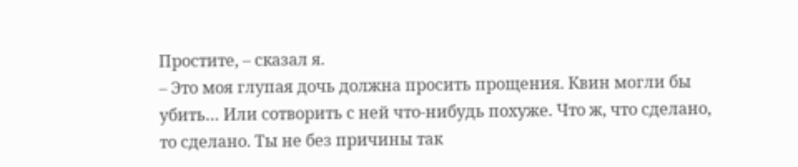Простите, – сказал я.
– Это моя глупая дочь должна просить прощения. Квин могли бы убить… Или сотворить с ней что-нибудь похуже. Что ж, что сделано, то сделано. Ты не без причины так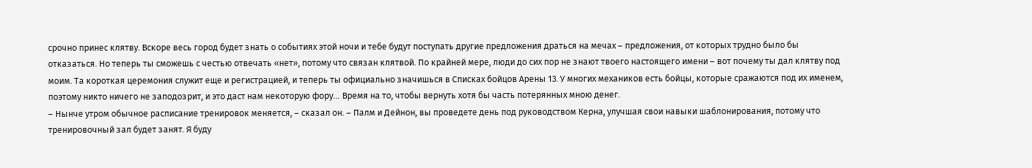срочно принес клятву. Вскоре весь город будет знать о событиях этой ночи и тебе будут поступать другие предложения драться на мечах – предложения, от которых трудно было бы отказаться. Но теперь ты сможешь с честью отвечать «нет», потому что связан клятвой. По крайней мере, люди до сих пор не знают твоего настоящего имени – вот почему ты дал клятву под моим. Та короткая церемония служит еще и регистрацией, и теперь ты официально значишься в Списках бойцов Арены 13. У многих механиков есть бойцы, которые сражаются под их именем, поэтому никто ничего не заподозрит, и это даст нам некоторую фору… Время на то, чтобы вернуть хотя бы часть потерянных мною денег.
– Нынче утром обычное расписание тренировок меняется, – сказал он. – Палм и Дейнон, вы проведете день под руководством Керна, улучшая свои навыки шаблонирования, потому что тренировочный зал будет занят. Я буду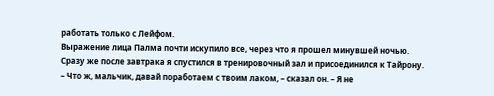работать только с Лейфом.
Выражение лица Палма почти искупило все, через что я прошел минувшей ночью.
Сразу же после завтрака я спустился в тренировочный зал и присоединился к Тайрону.
– Что ж, мальчик, давай поработаем с твоим лаком, – сказал он. – Я не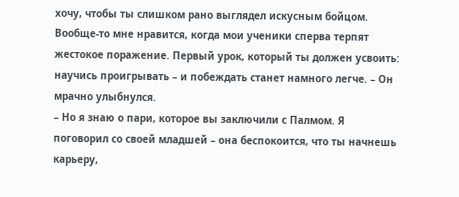хочу, чтобы ты слишком рано выглядел искусным бойцом. Вообще-то мне нравится, когда мои ученики сперва терпят жестокое поражение. Первый урок, который ты должен усвоить: научись проигрывать – и побеждать станет намного легче. – Он мрачно улыбнулся.
– Но я знаю о пари, которое вы заключили с Палмом. Я поговорил со своей младшей – она беспокоится, что ты начнешь карьеру,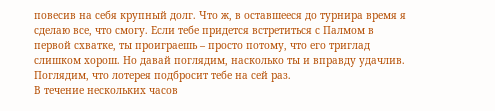повесив на себя крупный долг. Что ж, в оставшееся до турнира время я сделаю все, что смогу. Если тебе придется встретиться с Палмом в первой схватке, ты проиграешь – просто потому, что его триглад слишком хорош. Но давай поглядим, насколько ты и вправду удачлив. Поглядим, что лотерея подбросит тебе на сей раз.
В течение нескольких часов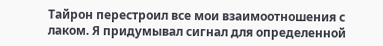Тайрон перестроил все мои взаимоотношения с лаком. Я придумывал сигнал для определенной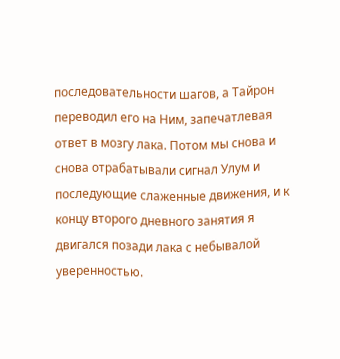последовательности шагов, а Тайрон переводил его на Ним, запечатлевая ответ в мозгу лака. Потом мы снова и снова отрабатывали сигнал Улум и последующие слаженные движения, и к концу второго дневного занятия я двигался позади лака с небывалой уверенностью.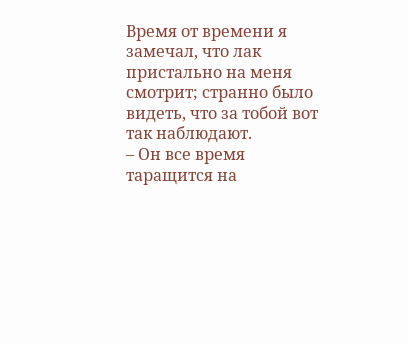Время от времени я замечал, что лак пристально на меня смотрит; странно было видеть, что за тобой вот так наблюдают.
– Он все время таращится на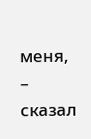меня, – сказал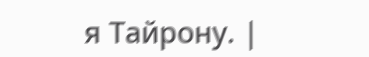я Тайрону. |